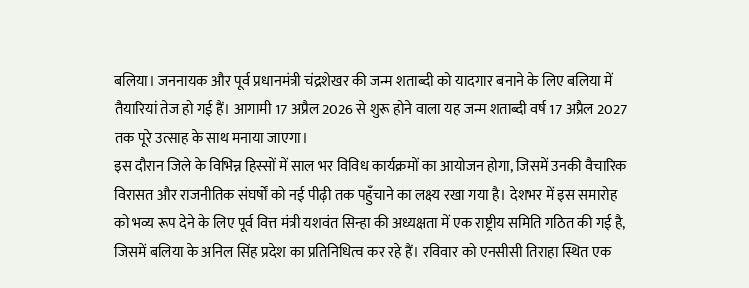बलिया। जननायक और पूर्व प्रधानमंत्री चंद्रशेखर की जन्म शताब्दी को यादगार बनाने के लिए बलिया में तैयारियां तेज हो गई हैं। आगामी 17 अप्रैल 2026 से शुरू होने वाला यह जन्म शताब्दी वर्ष 17 अप्रैल 2027 तक पूरे उत्साह के साथ मनाया जाएगा।
इस दौरान जिले के विभिन्न हिस्सों में साल भर विविध कार्यक्रमों का आयोजन होगा, जिसमें उनकी वैचारिक विरासत और राजनीतिक संघर्षों को नई पीढ़ी तक पहुँचाने का लक्ष्य रखा गया है। देशभर में इस समारोह को भव्य रूप देने के लिए पूर्व वित्त मंत्री यशवंत सिन्हा की अध्यक्षता में एक राष्ट्रीय समिति गठित की गई है, जिसमें बलिया के अनिल सिंह प्रदेश का प्रतिनिधित्व कर रहे हैं। रविवार को एनसीसी तिराहा स्थित एक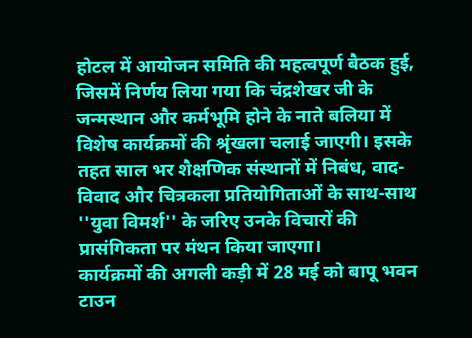होटल में आयोजन समिति की महत्वपूर्ण बैठक हुई, जिसमें निर्णय लिया गया कि चंद्रशेखर जी के जन्मस्थान और कर्मभूमि होने के नाते बलिया में विशेष कार्यक्रमों की श्रृंखला चलाई जाएगी। इसके तहत साल भर शैक्षणिक संस्थानों में निबंध, वाद-विवाद और चित्रकला प्रतियोगिताओं के साथ-साथ ''युवा विमर्श'' के जरिए उनके विचारों की प्रासंगिकता पर मंथन किया जाएगा।
कार्यक्रमों की अगली कड़ी में 28 मई को बापू भवन टाउन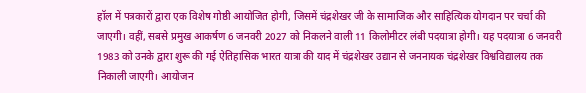हॉल में पत्रकारों द्वारा एक विशेष गोष्ठी आयोजित होगी, जिसमें चंद्रशेखर जी के सामाजिक और साहित्यिक योगदान पर चर्चा की जाएगी। वहीं, सबसे प्रमुख आकर्षण 6 जनवरी 2027 को निकलने वाली 11 किलोमीटर लंबी पदयात्रा होगी। यह पदयात्रा 6 जनवरी 1983 को उनके द्वारा शुरू की गई ऐतिहासिक भारत यात्रा की याद में चंद्रशेखर उद्यान से जननायक चंद्रशेखर विश्वविद्यालय तक निकाली जाएगी। आयोजन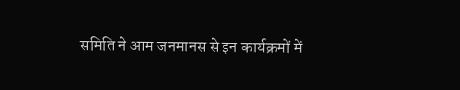समिति ने आम जनमानस से इन कार्यक्रमों में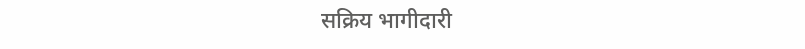सक्रिय भागीदारी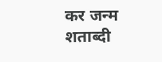कर जन्म शताब्दी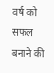वर्ष को सफल बनाने की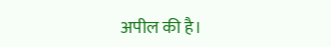अपील की है।